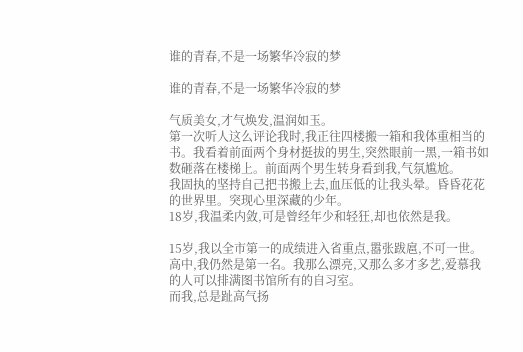谁的青春,不是一场繁华冷寂的梦

谁的青春,不是一场繁华冷寂的梦

气质美女,才气焕发,温润如玉。
第一次听人这么评论我时,我正往四楼搬一箱和我体重相当的书。我看着前面两个身材挺拔的男生,突然眼前一黑,一箱书如数砸落在楼梯上。前面两个男生转身看到我,气氛尴尬。
我固执的坚持自己把书搬上去,血压低的让我头晕。昏昏花花的世界里。突现心里深藏的少年。
18岁,我温柔内敛,可是曾经年少和轻狂,却也依然是我。

15岁,我以全市第一的成绩进入省重点,嚣张跋扈,不可一世。高中,我仍然是第一名。我那么漂亮,又那么多才多艺,爱慕我的人可以排满图书馆所有的自习室。
而我,总是趾高气扬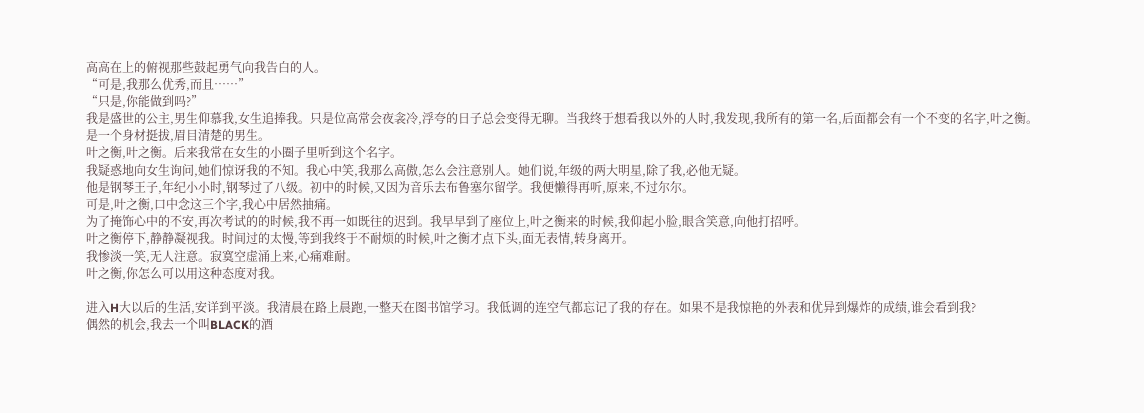高高在上的俯视那些鼓起勇气向我告白的人。
“可是,我那么优秀,而且……”
“只是,你能做到吗?”
我是盛世的公主,男生仰慕我,女生追捧我。只是位高常会夜衾冷,浮夸的日子总会变得无聊。当我终于想看我以外的人时,我发现,我所有的第一名,后面都会有一个不变的名字,叶之衡。
是一个身材挺拔,眉目清楚的男生。
叶之衡,叶之衡。后来我常在女生的小圈子里听到这个名字。
我疑惑地向女生询问,她们惊讶我的不知。我心中笑,我那么高傲,怎么会注意别人。她们说,年级的两大明星,除了我,必他无疑。
他是钢琴王子,年纪小小时,钢琴过了八级。初中的时候,又因为音乐去布鲁塞尔留学。我便懒得再听,原来,不过尔尔。
可是,叶之衡,口中念这三个字,我心中居然抽痛。
为了掩饰心中的不安,再次考试的的时候,我不再一如既往的迟到。我早早到了座位上,叶之衡来的时候,我仰起小脸,眼含笑意,向他打招呼。
叶之衡停下,静静凝视我。时间过的太慢,等到我终于不耐烦的时候,叶之衡才点下头,面无表情,转身离开。
我惨淡一笑,无人注意。寂寞空虚涌上来,心痛难耐。
叶之衡,你怎么可以用这种态度对我。

进入H大以后的生活,安详到平淡。我清晨在路上晨跑,一整天在图书馆学习。我低调的连空气都忘记了我的存在。如果不是我惊艳的外表和优异到爆炸的成绩,谁会看到我?
偶然的机会,我去一个叫BLACK的酒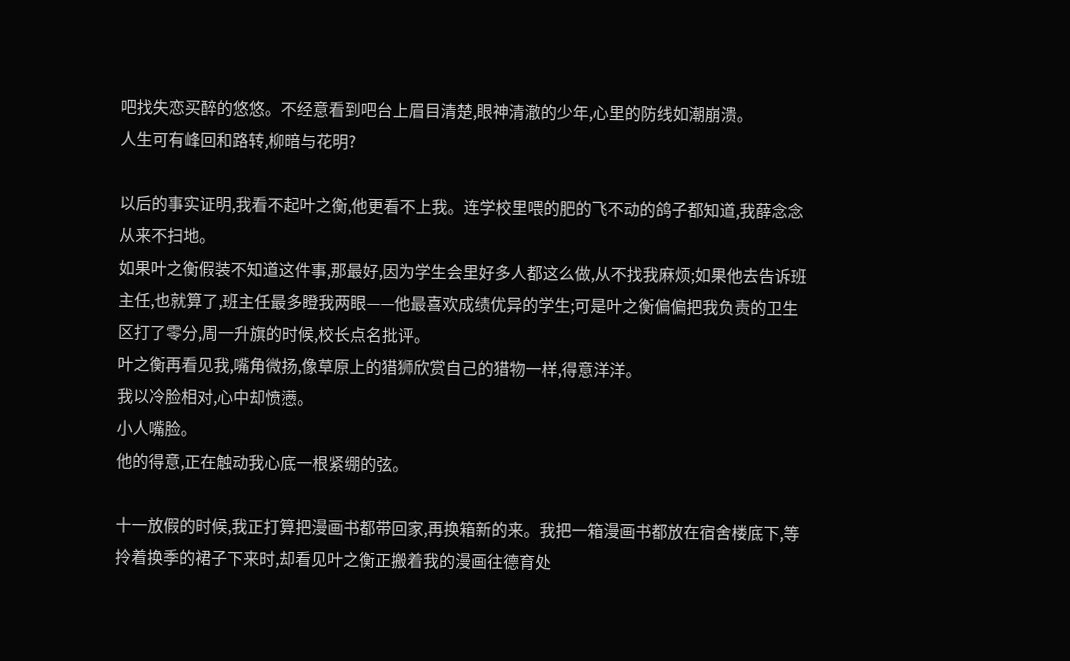吧找失恋买醉的悠悠。不经意看到吧台上眉目清楚,眼神清澈的少年,心里的防线如潮崩溃。
人生可有峰回和路转,柳暗与花明?

以后的事实证明,我看不起叶之衡,他更看不上我。连学校里喂的肥的飞不动的鸽子都知道,我薛念念从来不扫地。
如果叶之衡假装不知道这件事,那最好,因为学生会里好多人都这么做,从不找我麻烦;如果他去告诉班主任,也就算了,班主任最多瞪我两眼——他最喜欢成绩优异的学生;可是叶之衡偏偏把我负责的卫生区打了零分,周一升旗的时候,校长点名批评。
叶之衡再看见我,嘴角微扬,像草原上的猎狮欣赏自己的猎物一样,得意洋洋。
我以冷脸相对,心中却愤懑。
小人嘴脸。
他的得意,正在触动我心底一根紧绷的弦。

十一放假的时候,我正打算把漫画书都带回家,再换箱新的来。我把一箱漫画书都放在宿舍楼底下,等拎着换季的裙子下来时,却看见叶之衡正搬着我的漫画往德育处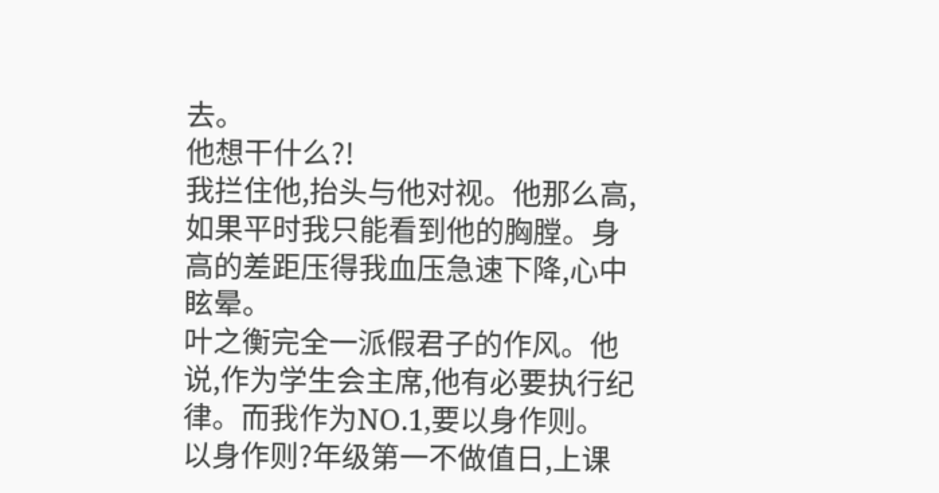去。
他想干什么?!
我拦住他,抬头与他对视。他那么高,如果平时我只能看到他的胸膛。身高的差距压得我血压急速下降,心中眩晕。
叶之衡完全一派假君子的作风。他说,作为学生会主席,他有必要执行纪律。而我作为NO.1,要以身作则。
以身作则?年级第一不做值日,上课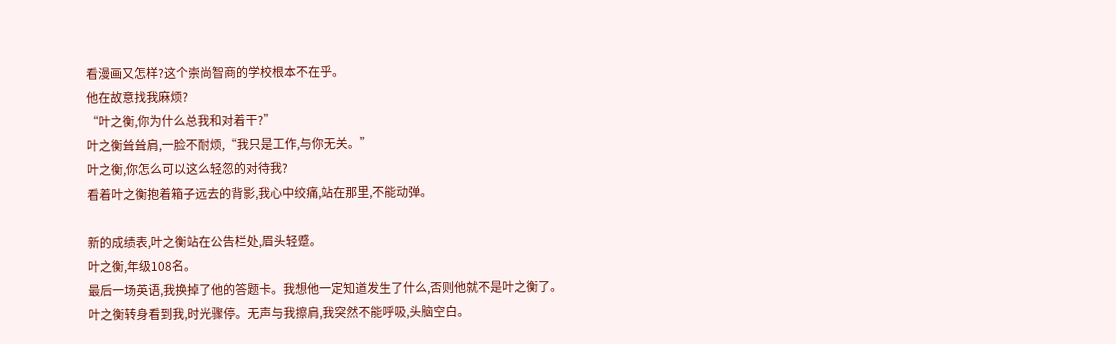看漫画又怎样?这个崇尚智商的学校根本不在乎。
他在故意找我麻烦?
“叶之衡,你为什么总我和对着干?”
叶之衡耸耸肩,一脸不耐烦,“我只是工作,与你无关。”
叶之衡,你怎么可以这么轻忽的对待我?
看着叶之衡抱着箱子远去的背影,我心中绞痛,站在那里,不能动弹。

新的成绩表,叶之衡站在公告栏处,眉头轻蹙。
叶之衡,年级108名。
最后一场英语,我换掉了他的答题卡。我想他一定知道发生了什么,否则他就不是叶之衡了。
叶之衡转身看到我,时光骤停。无声与我擦肩,我突然不能呼吸,头脑空白。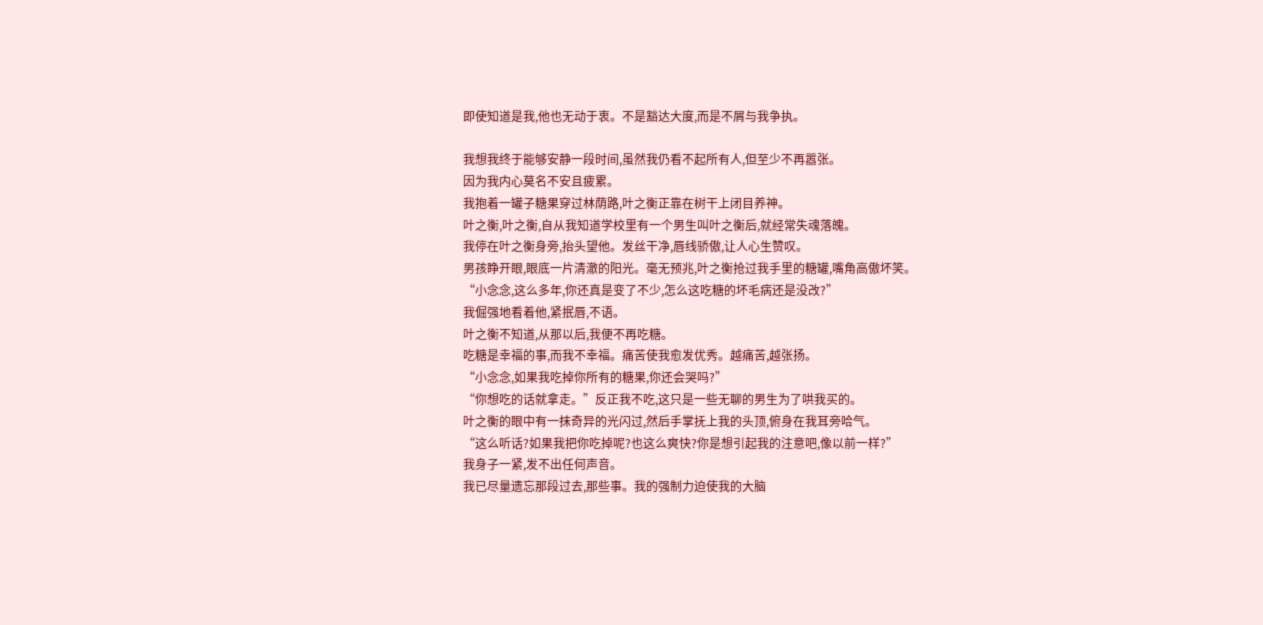即使知道是我,他也无动于衷。不是豁达大度,而是不屑与我争执。

我想我终于能够安静一段时间,虽然我仍看不起所有人,但至少不再嚣张。
因为我内心莫名不安且疲累。
我抱着一罐子糖果穿过林荫路,叶之衡正靠在树干上闭目养神。
叶之衡,叶之衡,自从我知道学校里有一个男生叫叶之衡后,就经常失魂落魄。
我停在叶之衡身旁,抬头望他。发丝干净,唇线骄傲,让人心生赞叹。
男孩睁开眼,眼底一片清澈的阳光。毫无预兆,叶之衡抢过我手里的糖罐,嘴角高傲坏笑。
“小念念,这么多年,你还真是变了不少,怎么这吃糖的坏毛病还是没改?”
我倔强地看着他,紧抿唇,不语。
叶之衡不知道,从那以后,我便不再吃糖。
吃糖是幸福的事,而我不幸福。痛苦使我愈发优秀。越痛苦,越张扬。
“小念念,如果我吃掉你所有的糖果,你还会哭吗?”
“你想吃的话就拿走。”反正我不吃,这只是一些无聊的男生为了哄我买的。
叶之衡的眼中有一抹奇异的光闪过,然后手掌抚上我的头顶,俯身在我耳旁哈气。
“这么听话?如果我把你吃掉呢?也这么爽快?你是想引起我的注意吧,像以前一样?”
我身子一紧,发不出任何声音。
我已尽量遗忘那段过去,那些事。我的强制力迫使我的大脑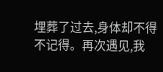埋葬了过去,身体却不得不记得。再次遇见,我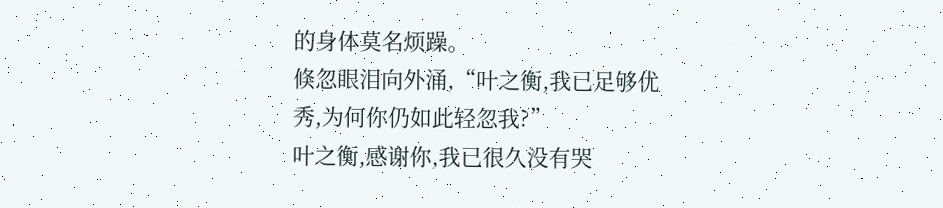的身体莫名烦躁。
倏忽眼泪向外涌,“叶之衡,我已足够优秀,为何你仍如此轻忽我?”
叶之衡,感谢你,我已很久没有哭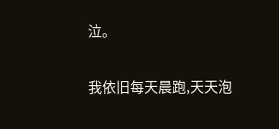泣。

我依旧每天晨跑,天天泡